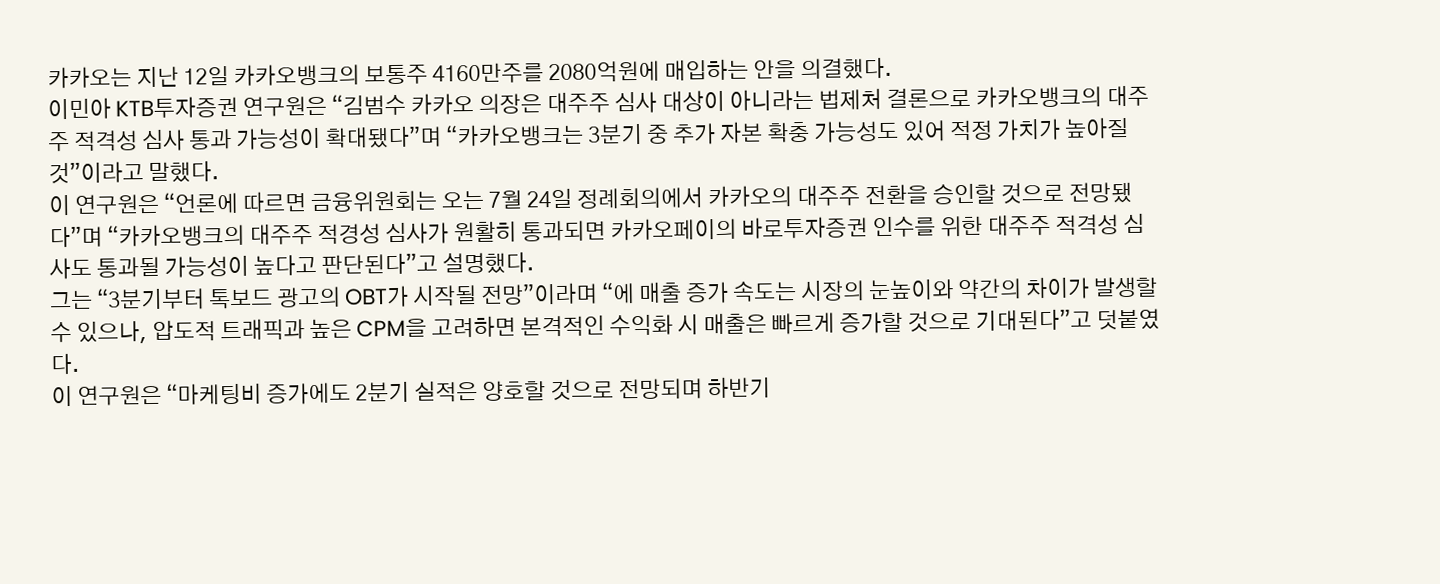카카오는 지난 12일 카카오뱅크의 보통주 4160만주를 2080억원에 매입하는 안을 의결했다.
이민아 KTB투자증권 연구원은 “김범수 카카오 의장은 대주주 심사 대상이 아니라는 법제처 결론으로 카카오뱅크의 대주주 적격성 심사 통과 가능성이 확대됐다”며 “카카오뱅크는 3분기 중 추가 자본 확충 가능성도 있어 적정 가치가 높아질 것”이라고 말했다.
이 연구원은 “언론에 따르면 금융위원회는 오는 7월 24일 정례회의에서 카카오의 대주주 전환을 승인할 것으로 전망됐다”며 “카카오뱅크의 대주주 적경성 심사가 원활히 통과되면 카카오페이의 바로투자증권 인수를 위한 대주주 적격성 심사도 통과될 가능성이 높다고 판단된다”고 설명했다.
그는 “3분기부터 톡보드 광고의 OBT가 시작될 전망”이라며 “에 매출 증가 속도는 시장의 눈높이와 약간의 차이가 발생할 수 있으나, 압도적 트래픽과 높은 CPM을 고려하면 본격적인 수익화 시 매출은 빠르게 증가할 것으로 기대된다”고 덧붙였다.
이 연구원은 “마케팅비 증가에도 2분기 실적은 양호할 것으로 전망되며 하반기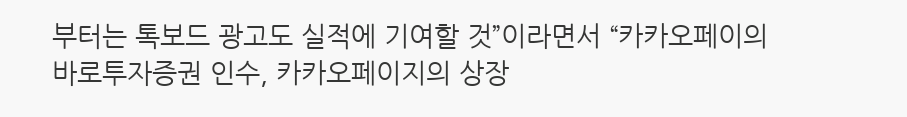부터는 톡보드 광고도 실적에 기여할 것”이라면서 “카카오페이의 바로투자증권 인수, 카카오페이지의 상장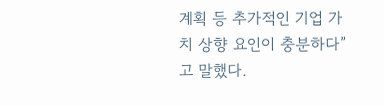계획 등 추가적인 기업 가치 상향 요인이 충분하다”고 말했다.